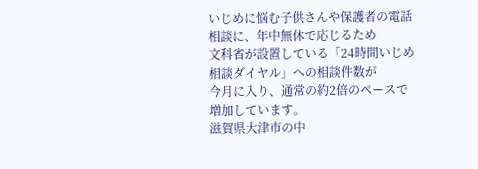いじめに悩む子供さんや保護者の電話相談に、年中無休で応じるため
文科省が設置している「24時間いじめ相談ダイヤル」への相談件数が
今月に入り、通常の約2倍のペースで増加しています。
滋賀県大津市の中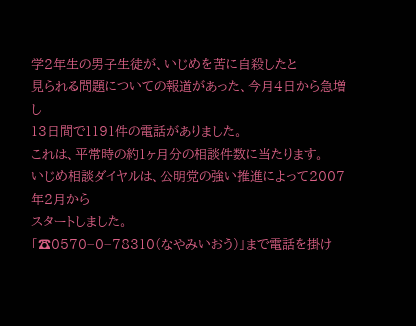学2年生の男子生徒が、いじめを苦に自殺したと
見られる問題についての報道があった、今月4日から急増し
13日間で1191件の電話がありました。
これは、平常時の約1ヶ月分の相談件数に当たります。
いじめ相談ダイヤルは、公明党の強い推進によって2007年2月から
スタートしました。
「☎0570−0−78310(なやみいおう)」まで電話を掛け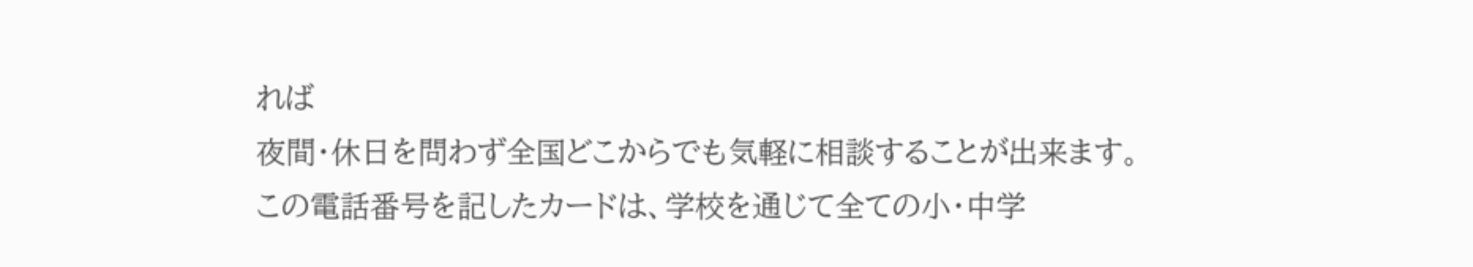れば
夜間・休日を問わず全国どこからでも気軽に相談することが出来ます。
この電話番号を記したカードは、学校を通じて全ての小・中学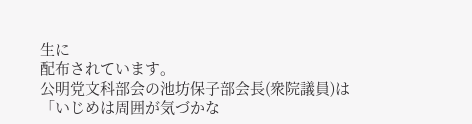生に
配布されています。
公明党文科部会の池坊保子部会長(衆院議員)は
「いじめは周囲が気づかな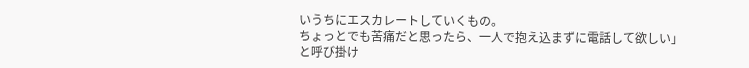いうちにエスカレートしていくもの。
ちょっとでも苦痛だと思ったら、一人で抱え込まずに電話して欲しい」
と呼び掛け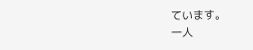ています。
一人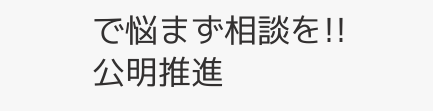で悩まず相談を!!
公明推進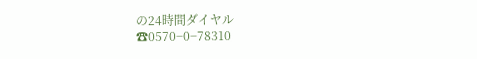の24時間ダイヤル
☎0570−0−78310